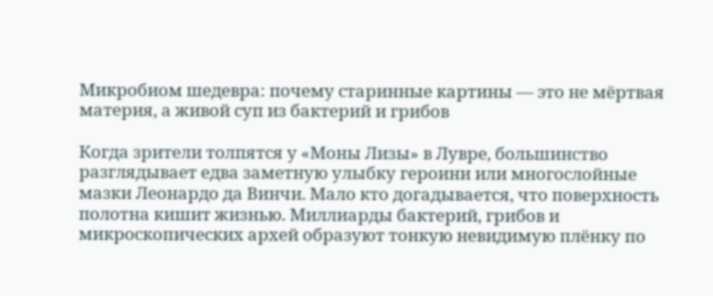Микробиом шедевра: почему старинные картины — это не мёртвая материя, а живой суп из бактерий и грибов

Когда зрители толпятся у «Моны Лизы» в Лувре, большинство разглядывает едва заметную улыбку героини или многослойные мазки Леонардо да Винчи. Мало кто догадывается, что поверхность полотна кишит жизнью. Миллиарды бактерий, грибов и микроскопических архей образуют тонкую невидимую плёнку по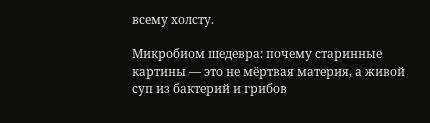всему холсту.

Микробиом шедевра: почему старинные картины — это не мёртвая материя, а живой суп из бактерий и грибов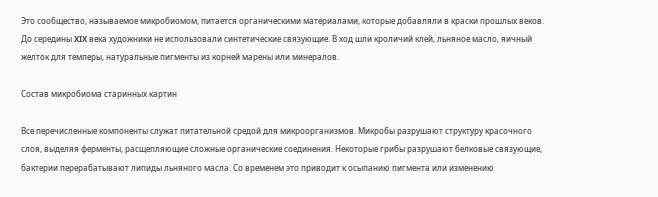Это сообщество, называемое микробиомом, питается органическими материалами, которые добавляли в краски прошлых веков. До середины XIX века художники не использовали синтетические связующие. В ход шли кроличий клей, льняное масло, яичный желток для темперы, натуральные пигменты из корней марены или минералов.

Состав микробиома старинных картин

Все перечисленные компоненты служат питательной средой для микроорганизмов. Микробы разрушают структуру красочного слоя, выделяя ферменты, расщепляющие сложные органические соединения. Некоторые грибы разрушают белковые связующие, бактерии перерабатывают липиды льняного масла. Со временем это приводит к осыпанию пигмента или изменению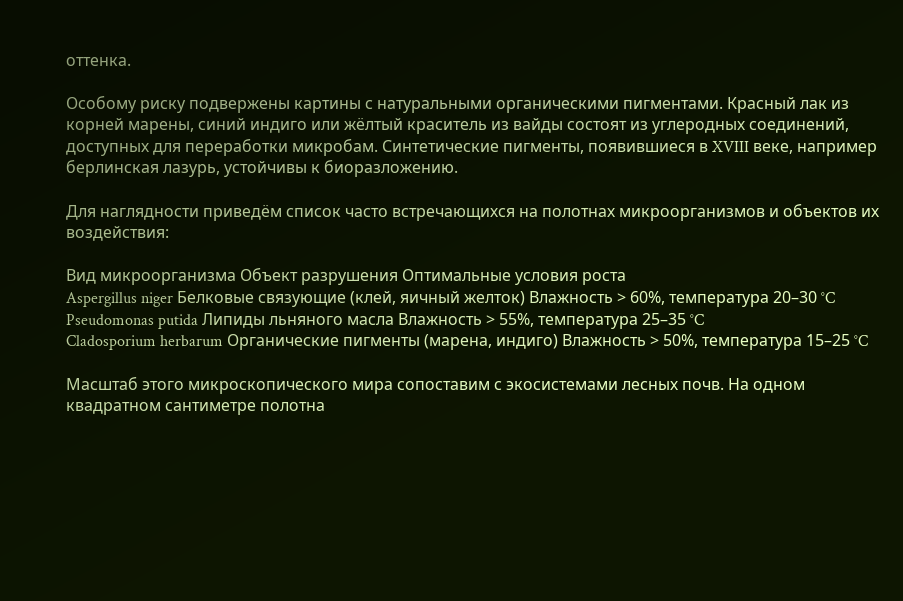оттенка.

Особому риску подвержены картины с натуральными органическими пигментами. Красный лак из корней марены, синий индиго или жёлтый краситель из вайды состоят из углеродных соединений, доступных для переработки микробам. Синтетические пигменты, появившиеся в XVIII веке, например берлинская лазурь, устойчивы к биоразложению.

Для наглядности приведём список часто встречающихся на полотнах микроорганизмов и объектов их воздействия:

Вид микроорганизма Объект разрушения Оптимальные условия роста
Aspergillus niger Белковые связующие (клей, яичный желток) Влажность > 60%, температура 20–30 °C
Pseudomonas putida Липиды льняного масла Влажность > 55%, температура 25–35 °C
Cladosporium herbarum Органические пигменты (марена, индиго) Влажность > 50%, температура 15–25 °C

Масштаб этого микроскопического мира сопоставим с экосистемами лесных почв. На одном квадратном сантиметре полотна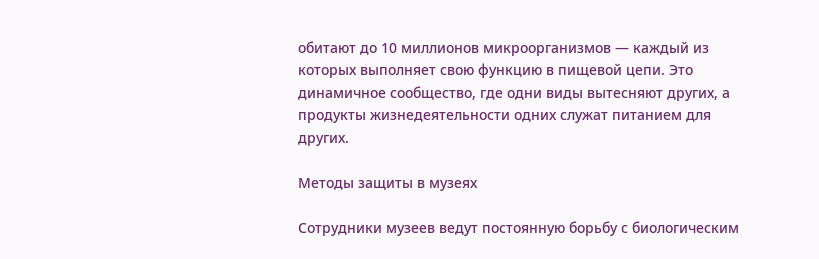обитают до 10 миллионов микроорганизмов — каждый из которых выполняет свою функцию в пищевой цепи. Это динамичное сообщество, где одни виды вытесняют других, а продукты жизнедеятельности одних служат питанием для других.

Методы защиты в музеях

Сотрудники музеев ведут постоянную борьбу с биологическим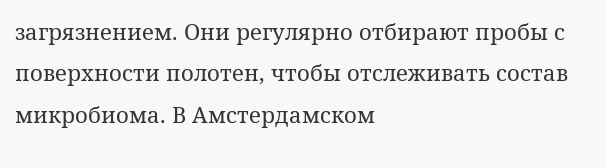загрязнением. Они регулярно отбирают пробы с поверхности полотен, чтобы отслеживать состав микробиома. В Амстердамском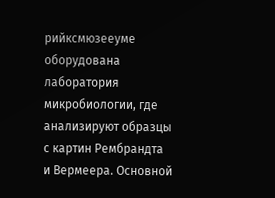рийксмюзееуме оборудована лаборатория микробиологии, где анализируют образцы с картин Рембрандта и Вермеера. Основной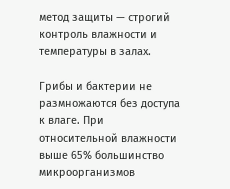метод защиты — строгий контроль влажности и температуры в залах.

Грибы и бактерии не размножаются без доступа к влаге. При относительной влажности выше 65% большинство микроорганизмов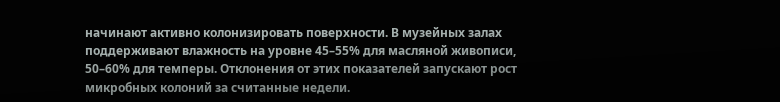начинают активно колонизировать поверхности. В музейных залах поддерживают влажность на уровне 45–55% для масляной живописи, 50–60% для темперы. Отклонения от этих показателей запускают рост микробных колоний за считанные недели.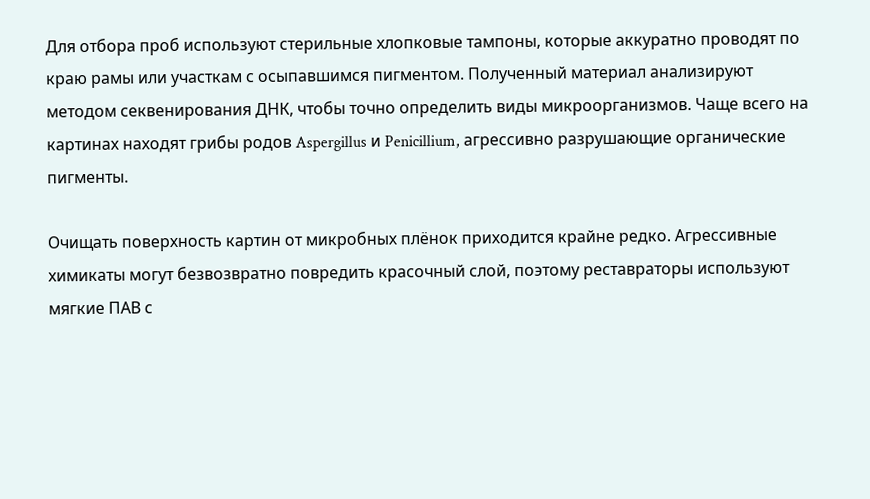Для отбора проб используют стерильные хлопковые тампоны, которые аккуратно проводят по краю рамы или участкам с осыпавшимся пигментом. Полученный материал анализируют методом секвенирования ДНК, чтобы точно определить виды микроорганизмов. Чаще всего на картинах находят грибы родов Aspergillus и Penicillium, агрессивно разрушающие органические пигменты.

Очищать поверхность картин от микробных плёнок приходится крайне редко. Агрессивные химикаты могут безвозвратно повредить красочный слой, поэтому реставраторы используют мягкие ПАВ с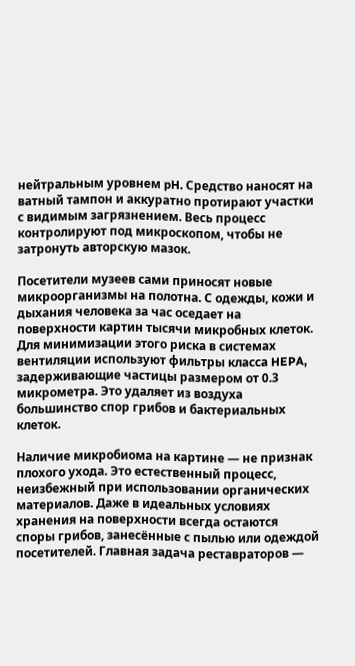нейтральным уровнем pH. Средство наносят на ватный тампон и аккуратно протирают участки с видимым загрязнением. Весь процесс контролируют под микроскопом, чтобы не затронуть авторскую мазок.

Посетители музеев сами приносят новые микроорганизмы на полотна. С одежды, кожи и дыхания человека за час оседает на поверхности картин тысячи микробных клеток. Для минимизации этого риска в системах вентиляции используют фильтры класса HEPA, задерживающие частицы размером от 0.3 микрометра. Это удаляет из воздуха большинство спор грибов и бактериальных клеток.

Наличие микробиома на картине — не признак плохого ухода. Это естественный процесс, неизбежный при использовании органических материалов. Даже в идеальных условиях хранения на поверхности всегда остаются споры грибов, занесённые с пылью или одеждой посетителей. Главная задача реставраторов —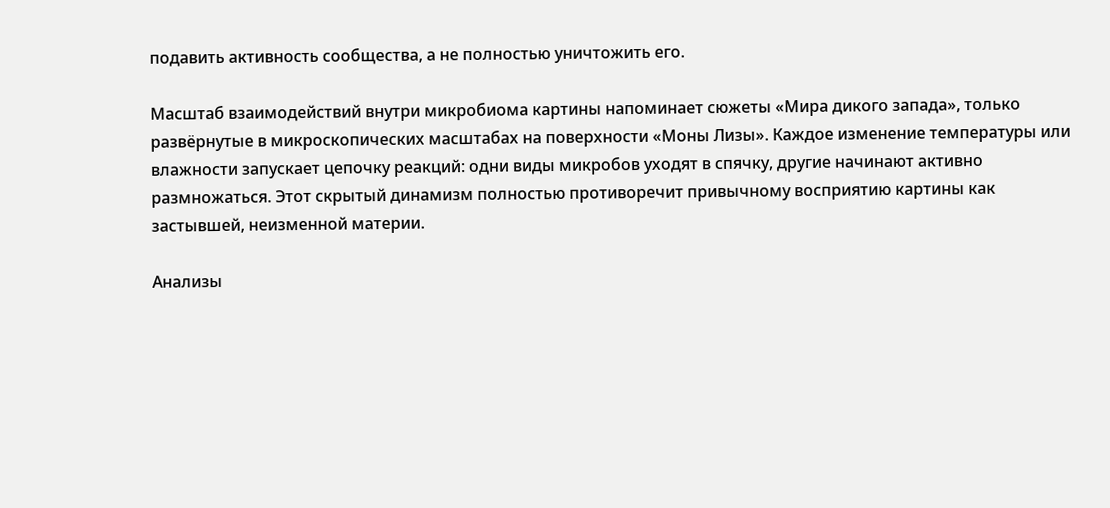подавить активность сообщества, а не полностью уничтожить его.

Масштаб взаимодействий внутри микробиома картины напоминает сюжеты «Мира дикого запада», только развёрнутые в микроскопических масштабах на поверхности «Моны Лизы». Каждое изменение температуры или влажности запускает цепочку реакций: одни виды микробов уходят в спячку, другие начинают активно размножаться. Этот скрытый динамизм полностью противоречит привычному восприятию картины как застывшей, неизменной материи.

Анализы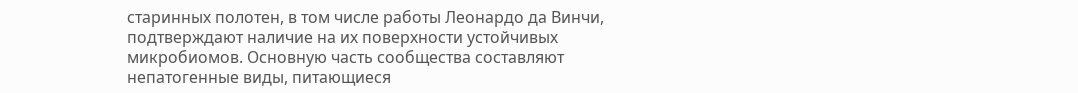старинных полотен, в том числе работы Леонардо да Винчи, подтверждают наличие на их поверхности устойчивых микробиомов. Основную часть сообщества составляют непатогенные виды, питающиеся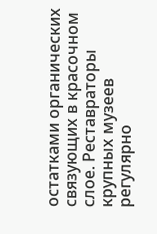остатками органических связующих в красочном слое. Реставраторы крупных музеев регулярно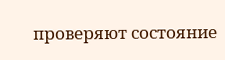проверяют состояние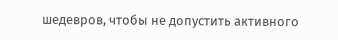шедевров, чтобы не допустить активного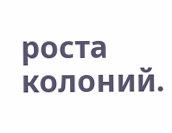роста колоний.